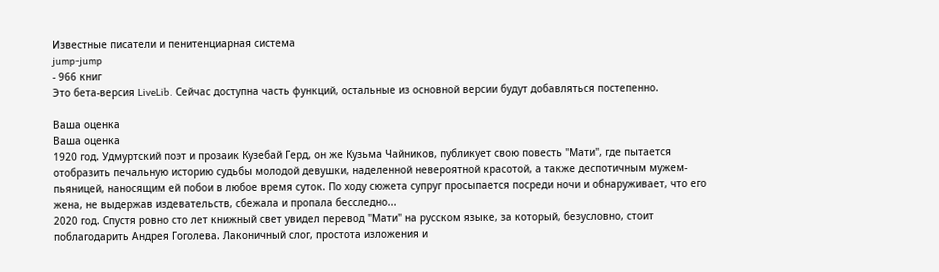Известные писатели и пенитенциарная система
jump-jump
- 966 книг
Это бета-версия LiveLib. Сейчас доступна часть функций, остальные из основной версии будут добавляться постепенно.

Ваша оценка
Ваша оценка
1920 год. Удмуртский поэт и прозаик Кузебай Герд, он же Кузьма Чайников, публикует свою повесть "Мати", где пытается отобразить печальную историю судьбы молодой девушки, наделенной невероятной красотой, а также деспотичным мужем-пьяницей, наносящим ей побои в любое время суток. По ходу сюжета супруг просыпается посреди ночи и обнаруживает, что его жена, не выдержав издевательств, сбежала и пропала бесследно...
2020 год. Спустя ровно сто лет книжный свет увидел перевод "Мати" на русском языке, за который, безусловно, стоит поблагодарить Андрея Гоголева. Лаконичный слог, простота изложения и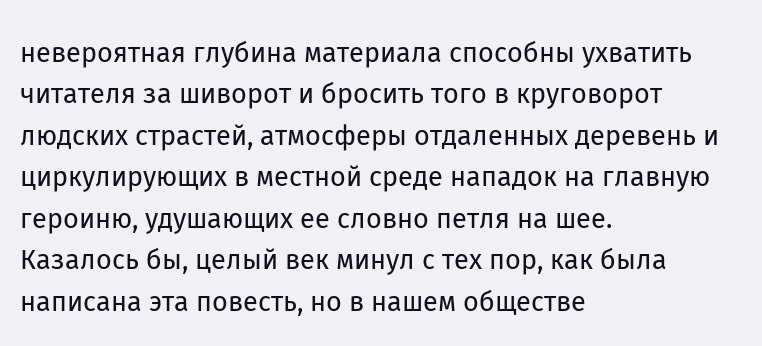невероятная глубина материала способны ухватить читателя за шиворот и бросить того в круговорот людских страстей, атмосферы отдаленных деревень и циркулирующих в местной среде нападок на главную героиню, удушающих ее словно петля на шее.
Казалось бы, целый век минул с тех пор, как была написана эта повесть, но в нашем обществе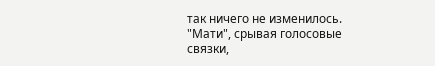так ничего не изменилось. "Мати", срывая голосовые связки,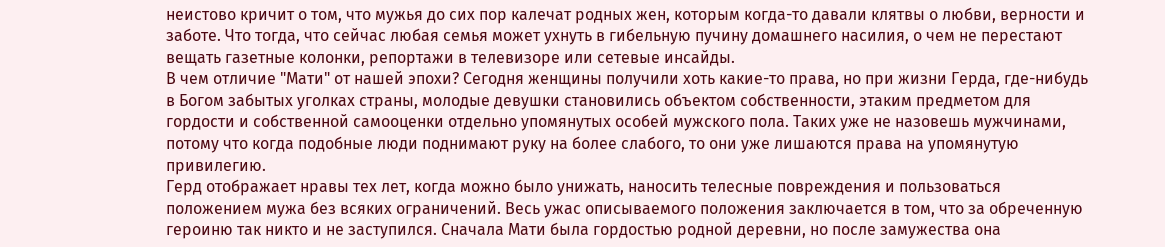неистово кричит о том, что мужья до сих пор калечат родных жен, которым когда-то давали клятвы о любви, верности и заботе. Что тогда, что сейчас любая семья может ухнуть в гибельную пучину домашнего насилия, о чем не перестают вещать газетные колонки, репортажи в телевизоре или сетевые инсайды.
В чем отличие "Мати" от нашей эпохи? Сегодня женщины получили хоть какие-то права, но при жизни Герда, где-нибудь в Богом забытых уголках страны, молодые девушки становились объектом собственности, этаким предметом для гордости и собственной самооценки отдельно упомянутых особей мужского пола. Таких уже не назовешь мужчинами, потому что когда подобные люди поднимают руку на более слабого, то они уже лишаются права на упомянутую привилегию.
Герд отображает нравы тех лет, когда можно было унижать, наносить телесные повреждения и пользоваться положением мужа без всяких ограничений. Весь ужас описываемого положения заключается в том, что за обреченную героиню так никто и не заступился. Сначала Мати была гордостью родной деревни, но после замужества она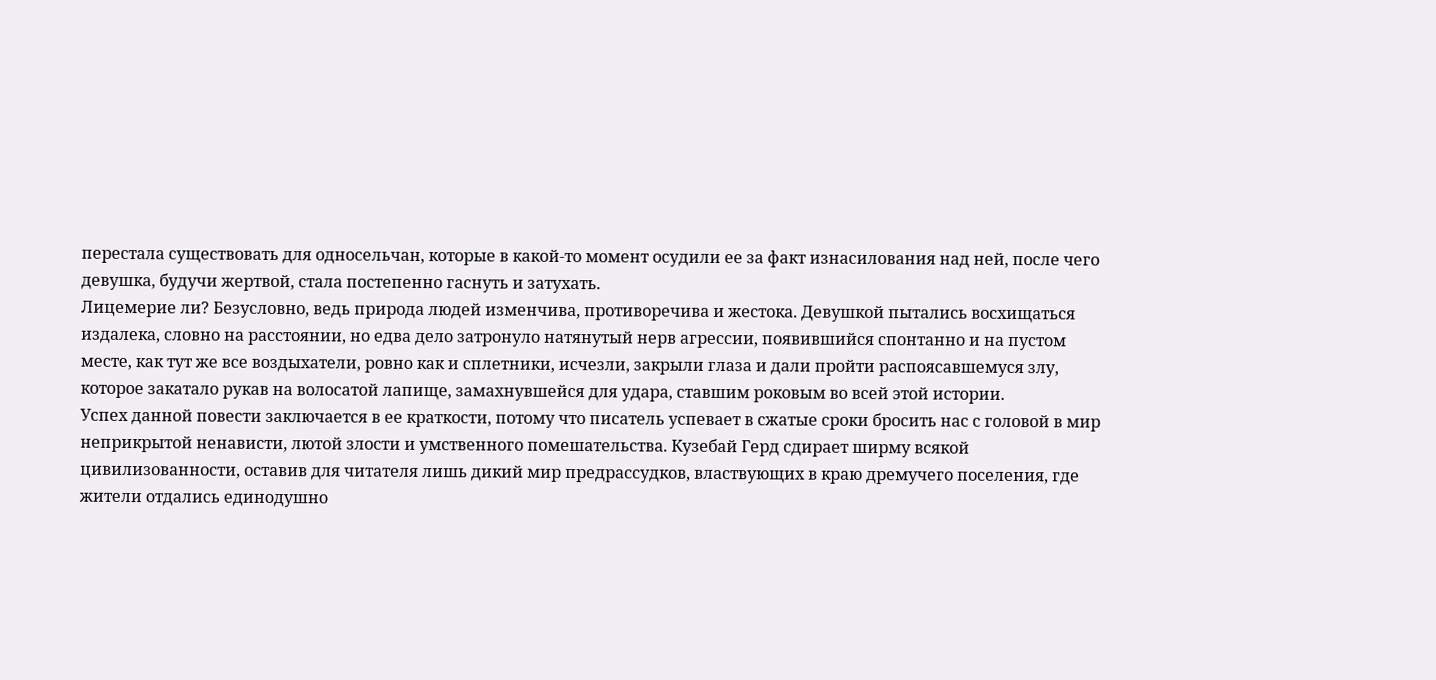перестала существовать для односельчан, которые в какой-то момент осудили ее за факт изнасилования над ней, после чего девушка, будучи жертвой, стала постепенно гаснуть и затухать.
Лицемерие ли? Безусловно, ведь природа людей изменчива, противоречива и жестока. Девушкой пытались восхищаться издалека, словно на расстоянии, но едва дело затронуло натянутый нерв агрессии, появившийся спонтанно и на пустом месте, как тут же все воздыхатели, ровно как и сплетники, исчезли, закрыли глаза и дали пройти распоясавшемуся злу, которое закатало рукав на волосатой лапище, замахнувшейся для удара, ставшим роковым во всей этой истории.
Успех данной повести заключается в ее краткости, потому что писатель успевает в сжатые сроки бросить нас с головой в мир неприкрытой ненависти, лютой злости и умственного помешательства. Кузебай Герд сдирает ширму всякой цивилизованности, оставив для читателя лишь дикий мир предрассудков, властвующих в краю дремучего поселения, где жители отдались единодушно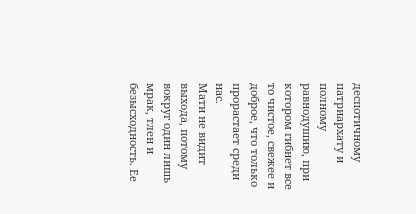деспотичному патриархату и полному равнодушию, при котором гибнет все то чистое, свежее и доброе, что только прорастает среди нас.
Мати не видит выхода, потому вокруг один лишь мрак, тлен и безысходность. Ее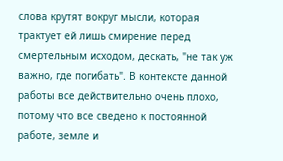слова крутят вокруг мысли, которая трактует ей лишь смирение перед смертельным исходом, дескать, "не так уж важно, где погибать". В контексте данной работы все действительно очень плохо, потому что все сведено к постоянной работе, земле и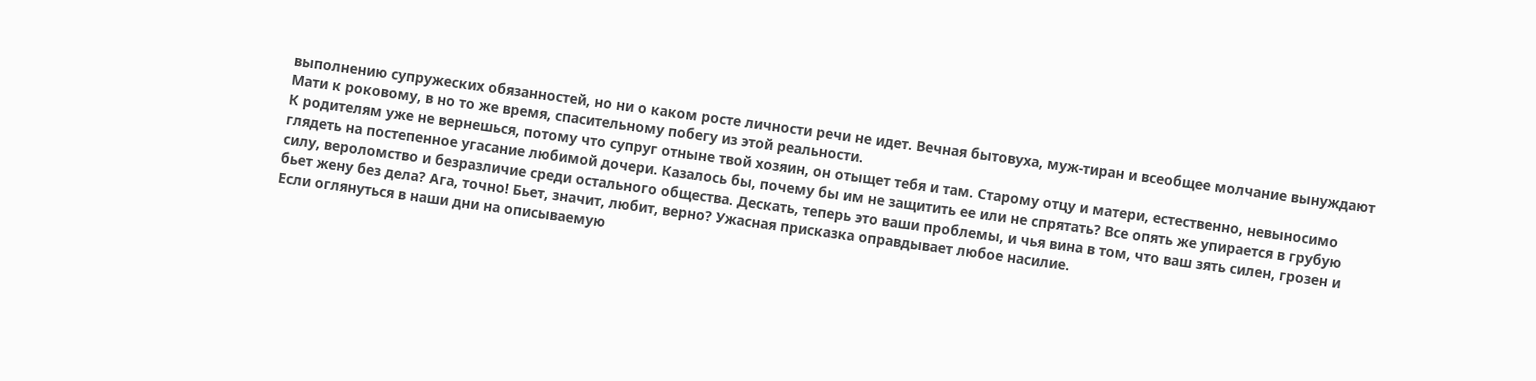выполнению супружеских обязанностей, но ни о каком росте личности речи не идет. Вечная бытовуха, муж-тиран и всеобщее молчание вынуждают Мати к роковому, в но то же время, спасительному побегу из этой реальности.
К родителям уже не вернешься, потому что супруг отныне твой хозяин, он отыщет тебя и там. Старому отцу и матери, естественно, невыносимо глядеть на постепенное угасание любимой дочери. Казалось бы, почему бы им не защитить ее или не спрятать? Все опять же упирается в грубую силу, вероломство и безразличие среди остального общества. Дескать, теперь это ваши проблемы, и чья вина в том, что ваш зять силен, грозен и бьет жену без дела? Ага, точно! Бьет, значит, любит, верно? Ужасная присказка оправдывает любое насилие.
Если оглянуться в наши дни на описываемую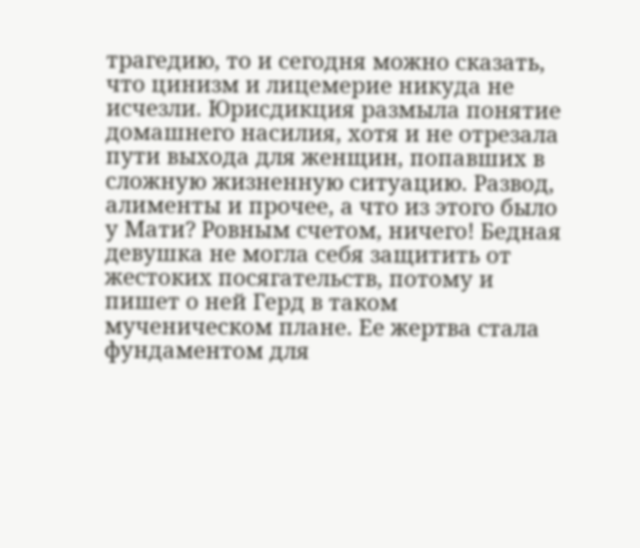трагедию, то и сегодня можно сказать, что цинизм и лицемерие никуда не исчезли. Юрисдикция размыла понятие домашнего насилия, хотя и не отрезала пути выхода для женщин, попавших в сложную жизненную ситуацию. Развод, алименты и прочее, а что из этого было у Мати? Ровным счетом, ничего! Бедная девушка не могла себя защитить от жестоких посягательств, потому и пишет о ней Герд в таком мученическом плане. Ее жертва стала фундаментом для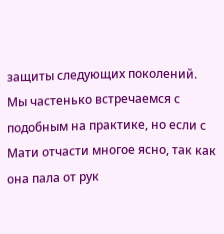защиты следующих поколений.
Мы частенько встречаемся с подобным на практике, но если с Мати отчасти многое ясно, так как она пала от рук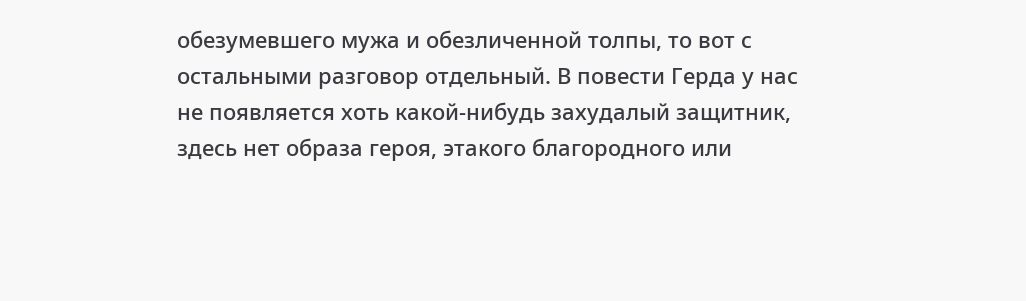обезумевшего мужа и обезличенной толпы, то вот с остальными разговор отдельный. В повести Герда у нас не появляется хоть какой-нибудь захудалый защитник, здесь нет образа героя, этакого благородного или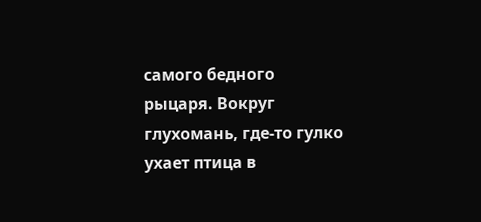самого бедного рыцаря. Вокруг глухомань, где-то гулко ухает птица в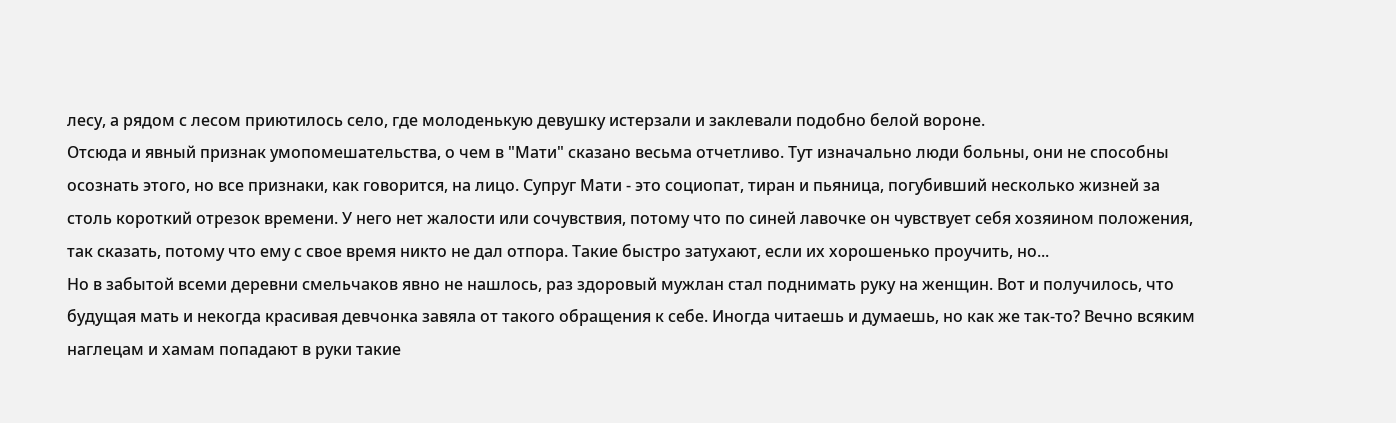лесу, а рядом с лесом приютилось село, где молоденькую девушку истерзали и заклевали подобно белой вороне.
Отсюда и явный признак умопомешательства, о чем в "Мати" сказано весьма отчетливо. Тут изначально люди больны, они не способны осознать этого, но все признаки, как говорится, на лицо. Супруг Мати - это социопат, тиран и пьяница, погубивший несколько жизней за столь короткий отрезок времени. У него нет жалости или сочувствия, потому что по синей лавочке он чувствует себя хозяином положения, так сказать, потому что ему с свое время никто не дал отпора. Такие быстро затухают, если их хорошенько проучить, но...
Но в забытой всеми деревни смельчаков явно не нашлось, раз здоровый мужлан стал поднимать руку на женщин. Вот и получилось, что будущая мать и некогда красивая девчонка завяла от такого обращения к себе. Иногда читаешь и думаешь, но как же так-то? Вечно всяким наглецам и хамам попадают в руки такие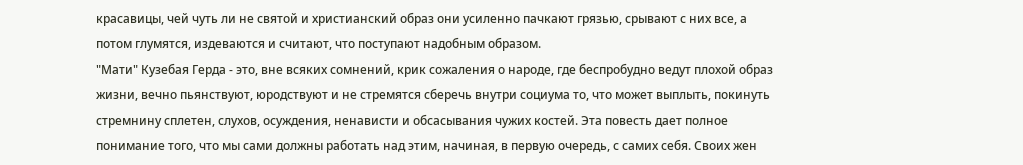красавицы, чей чуть ли не святой и христианский образ они усиленно пачкают грязью, срывают с них все, а потом глумятся, издеваются и считают, что поступают надобным образом.
"Мати" Кузебая Герда - это, вне всяких сомнений, крик сожаления о народе, где беспробудно ведут плохой образ жизни, вечно пьянствуют, юродствуют и не стремятся сберечь внутри социума то, что может выплыть, покинуть стремнину сплетен, слухов, осуждения, ненависти и обсасывания чужих костей. Эта повесть дает полное понимание того, что мы сами должны работать над этим, начиная, в первую очередь, с самих себя. Своих жен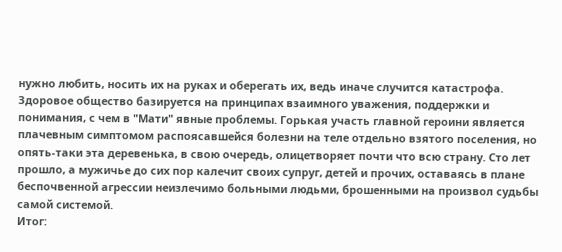нужно любить, носить их на руках и оберегать их, ведь иначе случится катастрофа.
Здоровое общество базируется на принципах взаимного уважения, поддержки и понимания, с чем в "Мати" явные проблемы. Горькая участь главной героини является плачевным симптомом распоясавшейся болезни на теле отдельно взятого поселения, но опять-таки эта деревенька, в свою очередь, олицетворяет почти что всю страну. Сто лет прошло, а мужичье до сих пор калечит своих супруг, детей и прочих, оставаясь в плане беспочвенной агрессии неизлечимо больными людьми, брошенными на произвол судьбы самой системой.
Итог: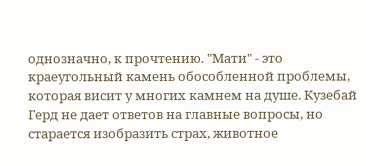однозначно, к прочтению. "Мати" - это краеугольный камень обособленной проблемы, которая висит у многих камнем на душе. Кузебай Герд не дает ответов на главные вопросы, но старается изобразить страх, животное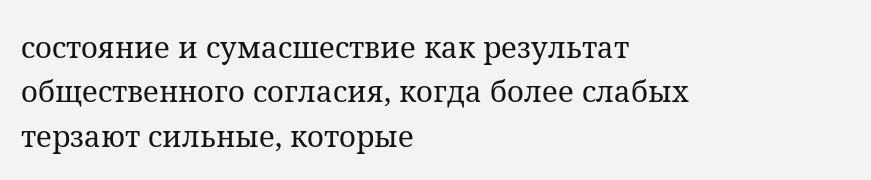состояние и сумасшествие как результат общественного согласия, когда более слабых терзают сильные, которые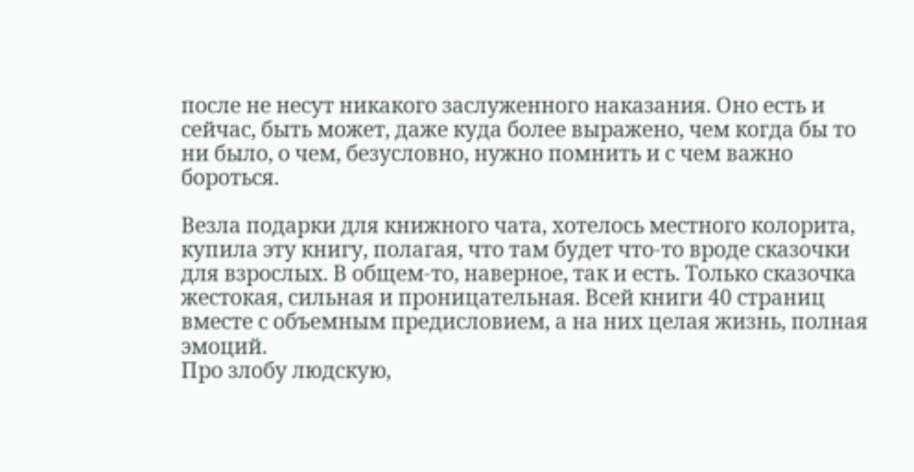после не несут никакого заслуженного наказания. Оно есть и сейчас, быть может, даже куда более выражено, чем когда бы то ни было, о чем, безусловно, нужно помнить и с чем важно бороться.

Везла подарки для книжного чата, хотелось местного колорита, купила эту книгу, полагая, что там будет что-то вроде сказочки для взрослых. В общем-то, наверное, так и есть. Только сказочка жестокая, сильная и проницательная. Всей книги 40 страниц вместе с объемным предисловием, а на них целая жизнь, полная эмоций.
Про злобу людскую,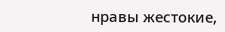нравы жестокие,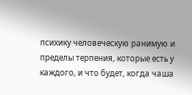психику человеческую ранимую и пределы терпения, которые есть у каждого, и что будет, когда чаша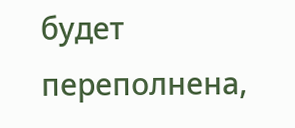будет переполнена,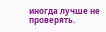иногда лучше не проверять.